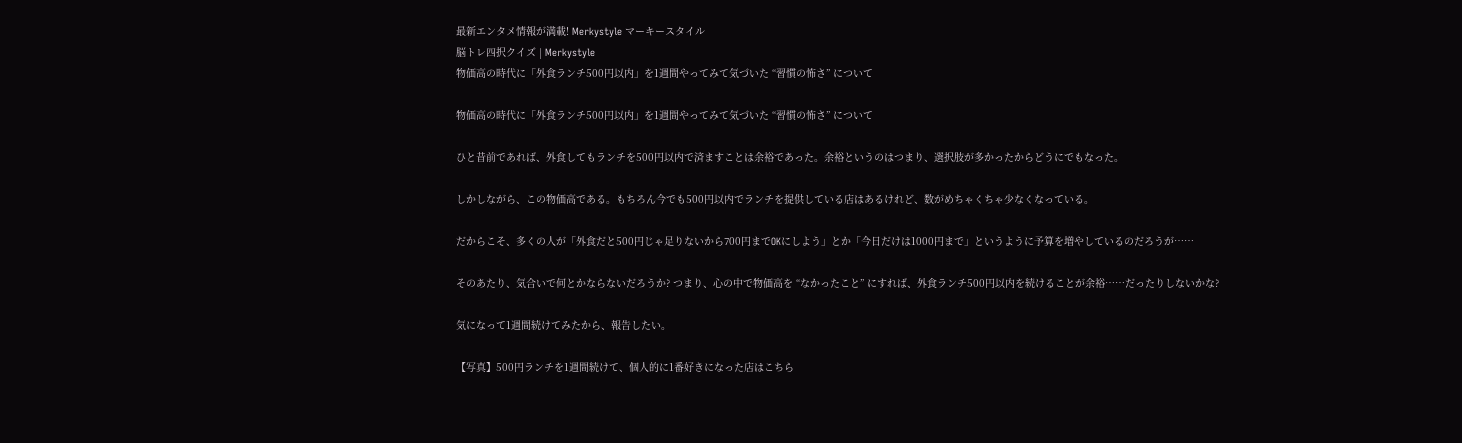最新エンタメ情報が満載! Merkystyle マーキースタイル
脳トレ四択クイズ | Merkystyle
物価高の時代に「外食ランチ500円以内」を1週間やってみて気づいた “習慣の怖さ” について

物価高の時代に「外食ランチ500円以内」を1週間やってみて気づいた “習慣の怖さ” について

ひと昔前であれば、外食してもランチを500円以内で済ますことは余裕であった。余裕というのはつまり、選択肢が多かったからどうにでもなった。

しかしながら、この物価高である。もちろん今でも500円以内でランチを提供している店はあるけれど、数がめちゃくちゃ少なくなっている。

だからこそ、多くの人が「外食だと500円じゃ足りないから700円までOKにしよう」とか「今日だけは1000円まで」というように予算を増やしているのだろうが……

そのあたり、気合いで何とかならないだろうか? つまり、心の中で物価高を “なかったこと” にすれば、外食ランチ500円以内を続けることが余裕……だったりしないかな?

気になって1週間続けてみたから、報告したい。

【写真】500円ランチを1週間続けて、個人的に1番好きになった店はこちら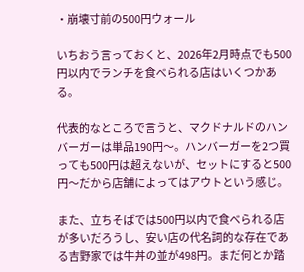・崩壊寸前の500円ウォール

いちおう言っておくと、2026年2月時点でも500円以内でランチを食べられる店はいくつかある。

代表的なところで言うと、マクドナルドのハンバーガーは単品190円〜。ハンバーガーを2つ買っても500円は超えないが、セットにすると500円〜だから店舗によってはアウトという感じ。

また、立ちそばでは500円以内で食べられる店が多いだろうし、安い店の代名詞的な存在である吉野家では牛丼の並が498円。まだ何とか踏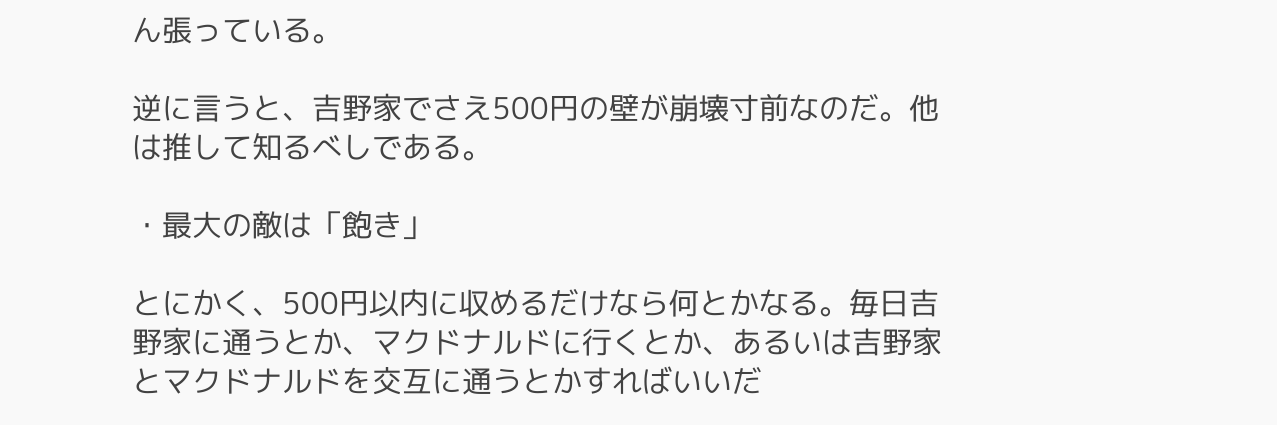ん張っている。

逆に言うと、吉野家でさえ500円の壁が崩壊寸前なのだ。他は推して知るべしである。

・最大の敵は「飽き」

とにかく、500円以内に収めるだけなら何とかなる。毎日吉野家に通うとか、マクドナルドに行くとか、あるいは吉野家とマクドナルドを交互に通うとかすればいいだ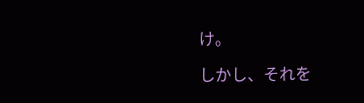け。

しかし、それを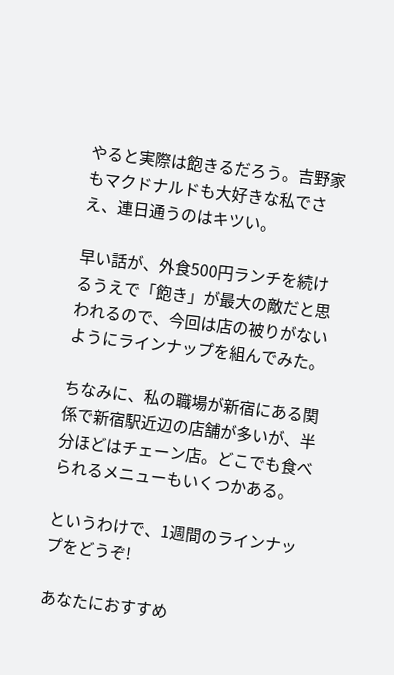やると実際は飽きるだろう。吉野家もマクドナルドも大好きな私でさえ、連日通うのはキツい。

早い話が、外食500円ランチを続けるうえで「飽き」が最大の敵だと思われるので、今回は店の被りがないようにラインナップを組んでみた。

ちなみに、私の職場が新宿にある関係で新宿駅近辺の店舗が多いが、半分ほどはチェーン店。どこでも食べられるメニューもいくつかある。

というわけで、1週間のラインナップをどうぞ!

あなたにおすすめ